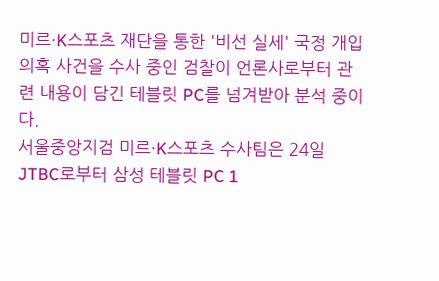미르·K스포츠 재단을 통한 '비선 실세' 국정 개입 의혹 사건을 수사 중인 검찰이 언론사로부터 관련 내용이 담긴 테블릿 PC를 넘겨받아 분석 중이다.
서울중앙지검 미르·K스포츠 수사팀은 24일 JTBC로부터 삼성 테블릿 PC 1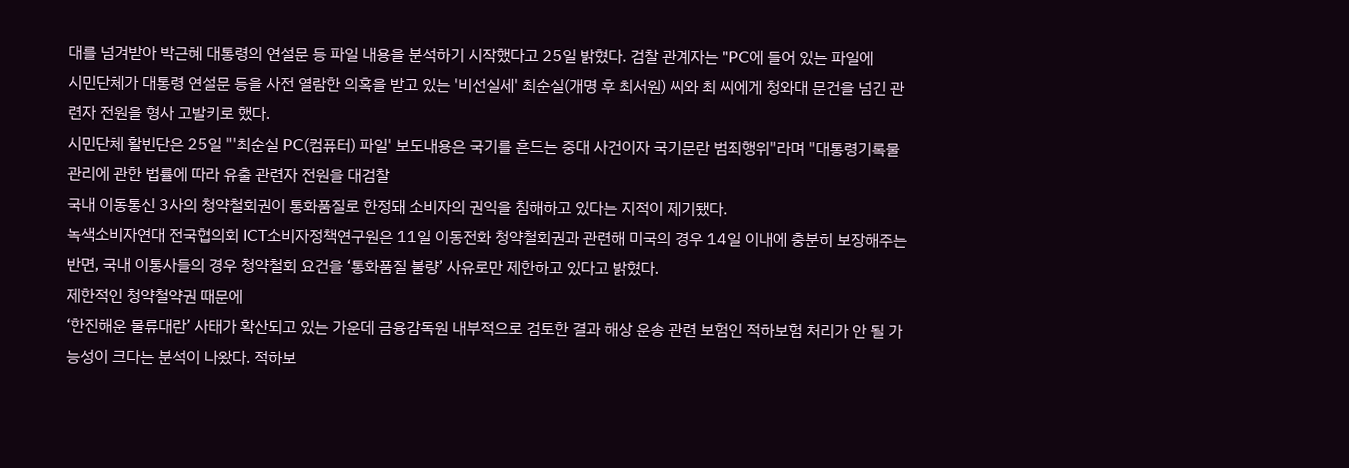대를 넘겨받아 박근혜 대통령의 연설문 등 파일 내용을 분석하기 시작했다고 25일 밝혔다. 검찰 관계자는 "PC에 들어 있는 파일에
시민단체가 대통령 연설문 등을 사전 열람한 의혹을 받고 있는 '비선실세' 최순실(개명 후 최서원) 씨와 최 씨에게 청와대 문건을 넘긴 관련자 전원을 형사 고발키로 했다.
시민단체 활빈단은 25일 "'최순실 PC(컴퓨터) 파일' 보도내용은 국기를 흔드는 중대 사건이자 국기문란 범죄행위"라며 "대통령기록물 관리에 관한 법률에 따라 유출 관련자 전원을 대검찰
국내 이동통신 3사의 청약철회권이 통화품질로 한정돼 소비자의 권익을 침해하고 있다는 지적이 제기됐다.
녹색소비자연대 전국협의회 ICT소비자정책연구원은 11일 이동전화 청약철회권과 관련해 미국의 경우 14일 이내에 충분히 보장해주는 반면, 국내 이통사들의 경우 청약철회 요건을 ‘통화품질 불량’ 사유로만 제한하고 있다고 밝혔다.
제한적인 청약철약권 때문에
‘한진해운 물류대란’ 사태가 확산되고 있는 가운데 금융감독원 내부적으로 검토한 결과 해상 운송 관련 보험인 적하보험 처리가 안 될 가능성이 크다는 분석이 나왔다. 적하보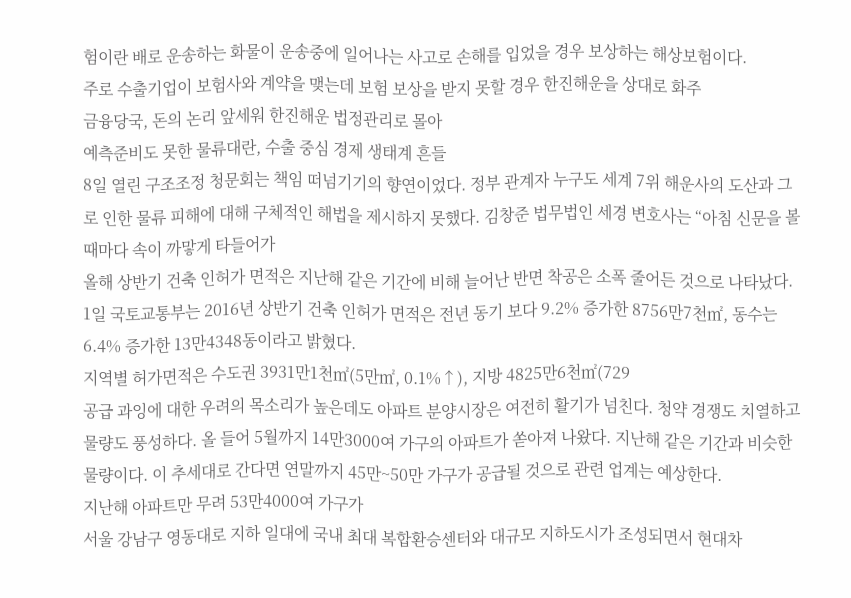험이란 배로 운송하는 화물이 운송중에 일어나는 사고로 손해를 입었을 경우 보상하는 해상보험이다.
주로 수출기업이 보험사와 계약을 맺는데 보험 보상을 받지 못할 경우 한진해운을 상대로 화주
금융당국, 돈의 논리 앞세워 한진해운 법정관리로 몰아
예측준비도 못한 물류대란, 수출 중심 경제 생태계 흔들
8일 열린 구조조정 청문회는 책임 떠넘기기의 향연이었다. 정부 관계자 누구도 세계 7위 해운사의 도산과 그로 인한 물류 피해에 대해 구체적인 해법을 제시하지 못했다. 김창준 법무법인 세경 변호사는 “아침 신문을 볼 때마다 속이 까맣게 타들어가
올해 상반기 건축 인허가 면적은 지난해 같은 기간에 비해 늘어난 반면 착공은 소폭 줄어든 것으로 나타났다.
1일 국토교통부는 2016년 상반기 건축 인허가 면적은 전년 동기 보다 9.2% 증가한 8756만7천㎡, 동수는 6.4% 증가한 13만4348동이라고 밝혔다.
지역별 허가면적은 수도권 3931만1천㎡(5만㎡, 0.1%↑), 지방 4825만6천㎡(729
공급 과잉에 대한 우려의 목소리가 높은데도 아파트 분양시장은 여전히 활기가 넘친다. 청약 경쟁도 치열하고 물량도 풍성하다. 올 들어 5월까지 14만3000여 가구의 아파트가 쏟아져 나왔다. 지난해 같은 기간과 비슷한 물량이다. 이 추세대로 간다면 연말까지 45만~50만 가구가 공급될 것으로 관련 업계는 예상한다.
지난해 아파트만 무려 53만4000여 가구가
서울 강남구 영동대로 지하 일대에 국내 최대 복합환승센터와 대규모 지하도시가 조성되면서 현대차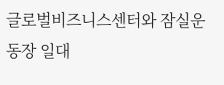글로벌비즈니스센터와 잠실운동장 일대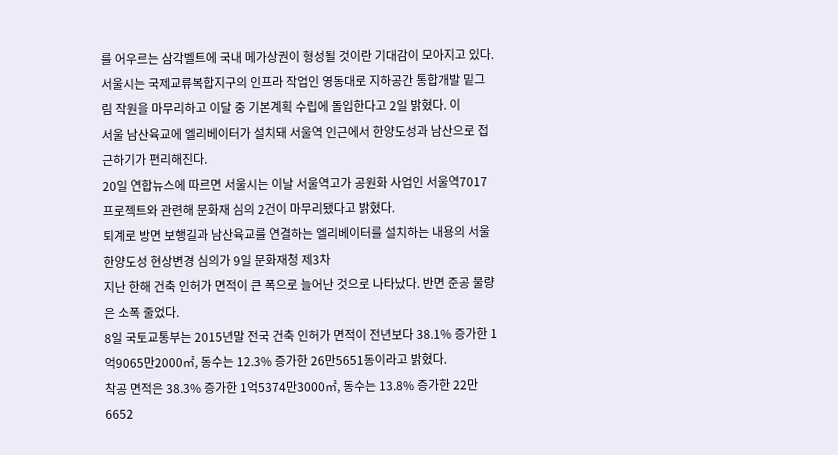를 어우르는 삼각벨트에 국내 메가상권이 형성될 것이란 기대감이 모아지고 있다.
서울시는 국제교류복합지구의 인프라 작업인 영동대로 지하공간 통합개발 밑그림 작원을 마무리하고 이달 중 기본계획 수립에 돌입한다고 2일 밝혔다. 이
서울 남산육교에 엘리베이터가 설치돼 서울역 인근에서 한양도성과 남산으로 접근하기가 편리해진다.
20일 연합뉴스에 따르면 서울시는 이날 서울역고가 공원화 사업인 서울역7017 프로젝트와 관련해 문화재 심의 2건이 마무리됐다고 밝혔다.
퇴계로 방면 보행길과 남산육교를 연결하는 엘리베이터를 설치하는 내용의 서울 한양도성 현상변경 심의가 9일 문화재청 제3차
지난 한해 건축 인허가 면적이 큰 폭으로 늘어난 것으로 나타났다. 반면 준공 물량은 소폭 줄었다.
8일 국토교통부는 2015년말 전국 건축 인허가 면적이 전년보다 38.1% 증가한 1억9065만2000㎡, 동수는 12.3% 증가한 26만5651동이라고 밝혔다.
착공 면적은 38.3% 증가한 1억5374만3000㎡, 동수는 13.8% 증가한 22만6652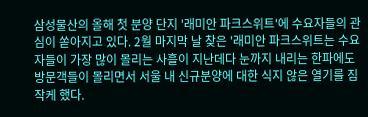삼성물산의 올해 첫 분양 단지 '래미안 파크스위트'에 수요자들의 관심이 쏟아지고 있다. 2월 마지막 날 찾은 '래미안 파크스위트는 수요자들이 가장 많이 몰리는 사흘이 지난데다 눈까지 내리는 한파에도 방문객들이 몰리면서 서울 내 신규분양에 대한 식지 않은 열기를 짐작케 했다.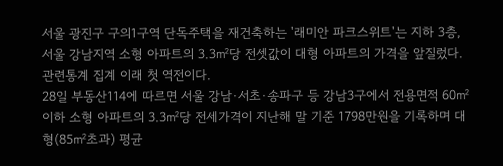서울 광진구 구의1구역 단독주택을 재건축하는 '래미안 파크스위트'는 지하 3층,
서울 강남지역 소형 아파트의 3.3㎡당 전셋값이 대형 아파트의 가격을 앞질렀다. 관련통계 집계 이래 첫 역전이다.
28일 부동산114에 따르면 서울 강남·서초·송파구 등 강남3구에서 전용면적 60㎡이하 소형 아파트의 3.3㎡당 전세가격이 지난해 말 기준 1798만원을 기록하며 대형(85㎡초과) 평균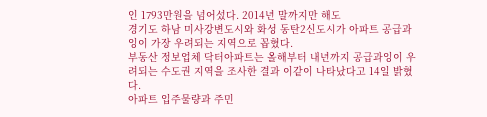인 1793만원을 넘어섰다. 2014년 말까지만 해도
경기도 하남 미사강변도시와 화성 동탄2신도시가 아파트 공급과잉이 가장 우려되는 지역으로 꼽혔다.
부동산 정보업체 닥터아파트는 올해부터 내년까지 공급과잉이 우려되는 수도권 지역을 조사한 결과 이같이 나타났다고 14일 밝혔다.
아파트 입주물량과 주민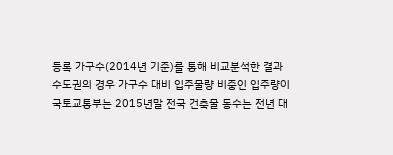등록 가구수(2014년 기준)를 통해 비교분석한 결과 수도권의 경우 가구수 대비 입주물량 비중인 입주량이
국토교통부는 2015년말 전국 건축물 동수는 전년 대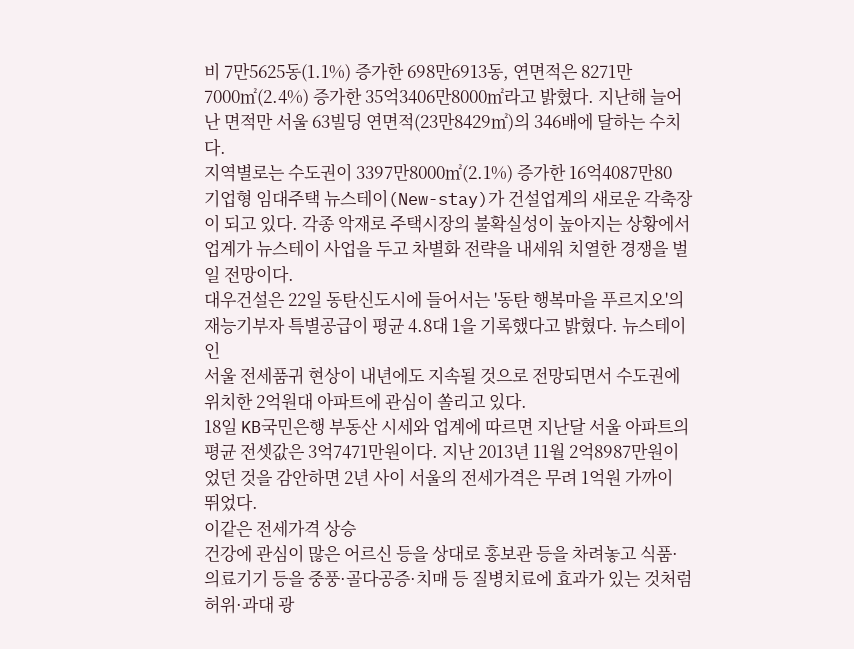비 7만5625동(1.1%) 증가한 698만6913동, 연면적은 8271만7000㎡(2.4%) 증가한 35억3406만8000㎡라고 밝혔다. 지난해 늘어난 면적만 서울 63빌딩 연면적(23만8429㎡)의 346배에 달하는 수치다.
지역별로는 수도권이 3397만8000㎡(2.1%) 증가한 16억4087만80
기업형 임대주택 뉴스테이(New-stay)가 건설업계의 새로운 각축장이 되고 있다. 각종 악재로 주택시장의 불확실성이 높아지는 상황에서 업계가 뉴스테이 사업을 두고 차별화 전략을 내세워 치열한 경쟁을 벌일 전망이다.
대우건설은 22일 동탄신도시에 들어서는 '동탄 행복마을 푸르지오'의 재능기부자 특별공급이 평균 4.8대 1을 기록했다고 밝혔다. 뉴스테이인
서울 전세품귀 현상이 내년에도 지속될 것으로 전망되면서 수도권에 위치한 2억원대 아파트에 관심이 쏠리고 있다.
18일 KB국민은행 부동산 시세와 업계에 따르면 지난달 서울 아파트의 평균 전셋값은 3억7471만원이다. 지난 2013년 11월 2억8987만원이었던 것을 감안하면 2년 사이 서울의 전세가격은 무려 1억원 가까이 뛰었다.
이같은 전세가격 상승
건강에 관심이 많은 어르신 등을 상대로 홍보관 등을 차려놓고 식품·의료기기 등을 중풍·골다공증·치매 등 질병치료에 효과가 있는 것처럼 허위·과대 광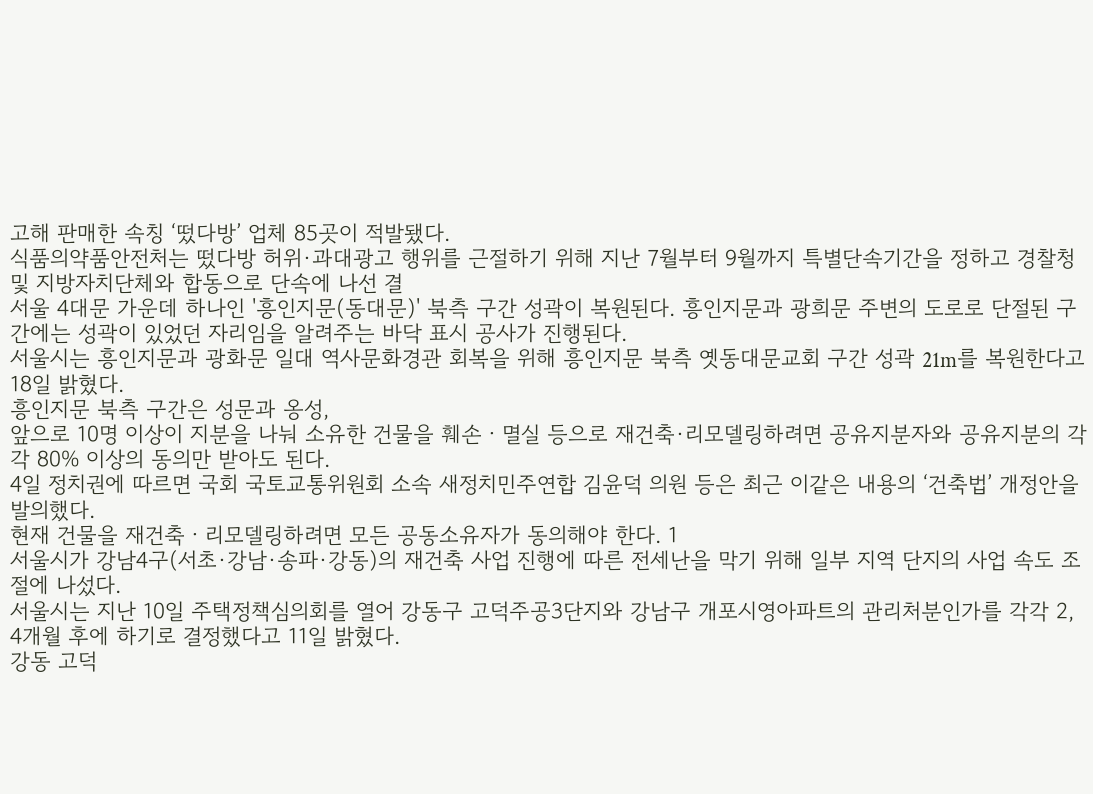고해 판매한 속칭 ‘떴다방’ 업체 85곳이 적발됐다.
식품의약품안전처는 떴다방 허위·과대광고 행위를 근절하기 위해 지난 7월부터 9월까지 특별단속기간을 정하고 경찰청 및 지방자치단체와 합동으로 단속에 나선 결
서울 4대문 가운데 하나인 '흥인지문(동대문)' 북측 구간 성곽이 복원된다. 흥인지문과 광희문 주변의 도로로 단절된 구간에는 성곽이 있었던 자리임을 알려주는 바닥 표시 공사가 진행된다.
서울시는 흥인지문과 광화문 일대 역사문화경관 회복을 위해 흥인지문 북측 옛동대문교회 구간 성곽 21m를 복원한다고 18일 밝혔다.
흥인지문 북측 구간은 성문과 옹성,
앞으로 10명 이상이 지분을 나눠 소유한 건물을 훼손ㆍ멸실 등으로 재건축·리모델링하려면 공유지분자와 공유지분의 각각 80% 이상의 동의만 받아도 된다.
4일 정치권에 따르면 국회 국토교통위원회 소속 새정치민주연합 김윤덕 의원 등은 최근 이같은 내용의 ‘건축법’ 개정안을 발의했다.
현재 건물을 재건축ㆍ리모델링하려면 모든 공동소유자가 동의해야 한다. 1
서울시가 강남4구(서초·강남·송파·강동)의 재건축 사업 진행에 따른 전세난을 막기 위해 일부 지역 단지의 사업 속도 조절에 나섰다.
서울시는 지난 10일 주택정책심의회를 열어 강동구 고덕주공3단지와 강남구 개포시영아파트의 관리처분인가를 각각 2, 4개월 후에 하기로 결정했다고 11일 밝혔다.
강동 고덕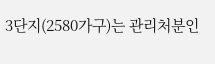3단지(2580가구)는 관리처분인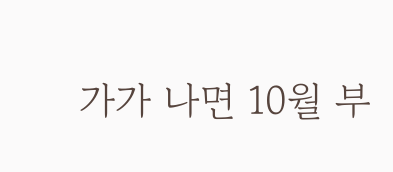가가 나면 10월 부